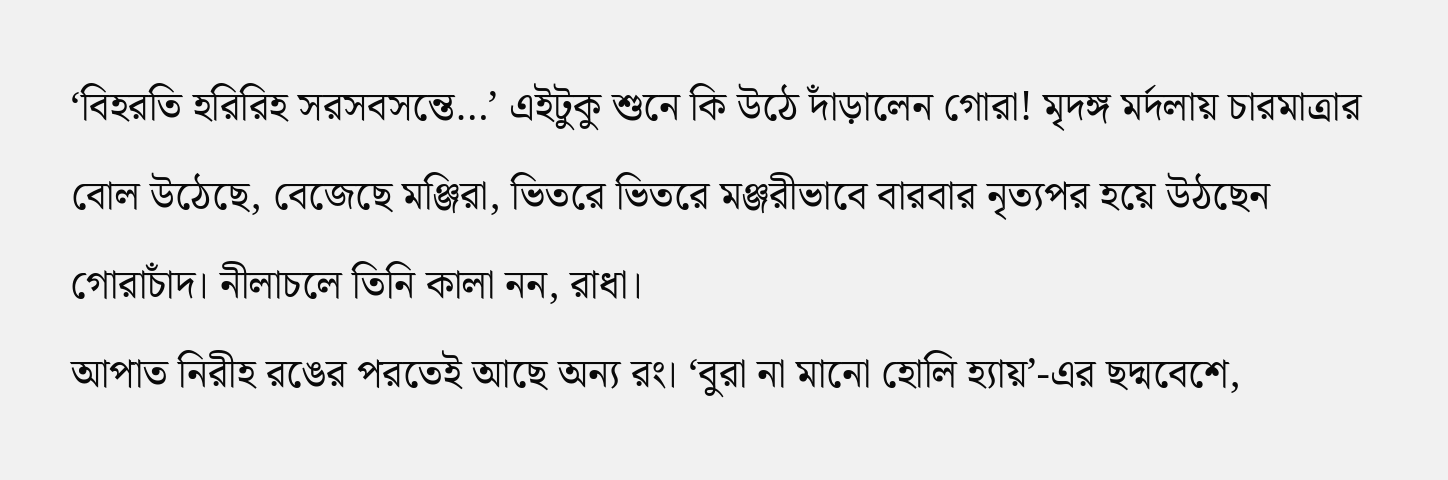‘বিহরতি হরিরিহ সরসবসন্তে…’ এইটুকু শুনে কি উঠে দাঁড়ালেন গোরা! মৃদঙ্গ মর্দলায় চারমাত্রার বোল উঠেছে, বেজেছে মঞ্জিরা, ভিতরে ভিতরে মঞ্জরীভাবে বারবার নৃত্যপর হয়ে উঠছেন গোরাচাঁদ। নীলাচলে তিনি কালা নন, রাধা।
আপাত নিরীহ রঙের পরতেই আছে অন্য রং। ‘বুরা না মানো হোলি হ্যায়’-এর ছদ্মবেশে,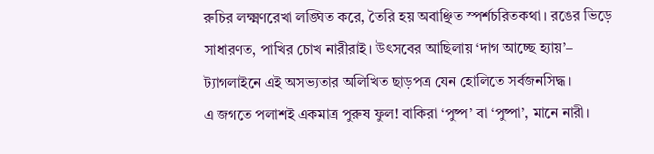রুচির লক্ষ্মণরেখা লঙ্ঘিত করে, তৈরি হয় অবাঞ্ছিত স্পর্শচরিতকথা। রঙের ভিড়ে সাধারণত, পাখির চোখ নারীরাই। উৎসবের আছিলায় ‘দাগ আচ্ছে হ্যায়’– ট্যাগলাইনে এই অসভ্যতার অলিখিত ছাড়পত্র যেন হোলিতে সর্বজনসিদ্ধ।
এ জগতে পলাশই একমাত্র পুরুষ ফুল! বাকিরা ‘পুষ্প’ বা ‘পুষ্পা’, মানে নারী।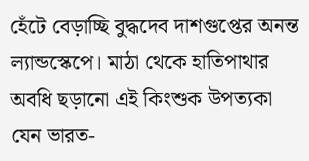হেঁটে বেড়াচ্ছি বুদ্ধদেব দাশগুপ্তের অনন্ত ল্যান্ডস্কেপে। মাঠা থেকে হাতিপাথার অবধি ছড়ানো এই কিংশুক উপত্যকা যেন ভারত-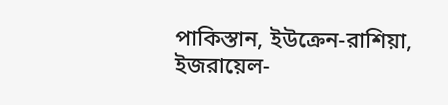পাকিস্তান, ইউক্রেন-রাশিয়া, ইজরায়েল-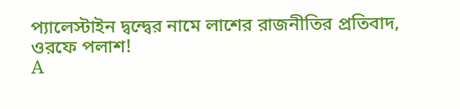প্যালেস্টাইন দ্বন্দ্বের নামে লাশের রাজনীতির প্রতিবাদ, ওরফে পলাশ!
A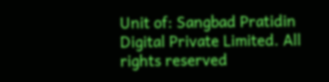Unit of: Sangbad Pratidin Digital Private Limited. All rights reserved